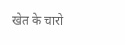खेत के चारो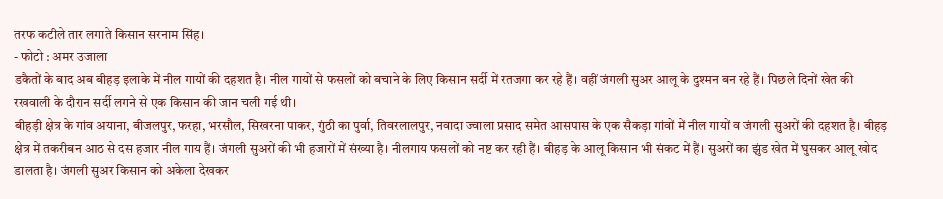तरफ कटीले तार लगाते किसान सरनाम सिंह।
- फोटो : अमर उजाला
डकैतों के बाद अब बीहड़ इलाके में नील गायों की दहशत है। नील गायों से फसलों को बचाने के लिए किसान सर्दी में रतजगा कर रहे हैं। वहीं जंगली सुअर आलू के दुश्मन बन रहे हैं। पिछले दिनों खेत की रखवाली के दौरान सर्दी लगने से एक किसान की जान चली गई थी।
बीहड़ी क्षेत्र के गांव अयाना, बीजलपुर, फरहा, भरसौल, सिखरना पाकर, गुंठी का पुर्वा, तिवरलालपुर, नवादा ज्वाला प्रसाद समेत आसपास के एक सैकड़ा गांवों में नील गायों व जंगली सुअरों की दहशत है। बीहड़ क्षेत्र में तकरीबन आठ से दस हजार नील गाय हैं। जंगली सुअरों की भी हजारों में संख्या है। नीलगाय फसलों को नष्ट कर रही हैं। बीहड़ के आलू किसान भी संकट में हैं। सुअरों का झुंड खेत में घुसकर आलू खोद डालता है। जंगली सुअर किसान को अकेला देखकर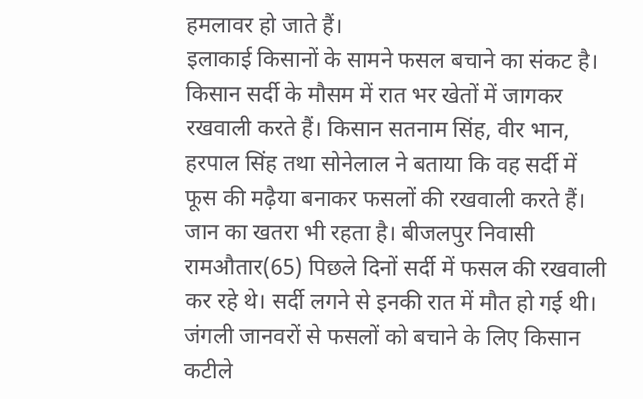हमलावर हो जाते हैं।
इलाकाई किसानों के सामने फसल बचाने का संकट है। किसान सर्दी के मौसम में रात भर खेतों में जागकर रखवाली करते हैं। किसान सतनाम सिंह, वीर भान, हरपाल सिंह तथा सोनेलाल ने बताया कि वह सर्दी में फूस की मढ़ैया बनाकर फसलों की रखवाली करते हैं। जान का खतरा भी रहता है। बीजलपुर निवासी रामऔतार(65) पिछले दिनों सर्दी में फसल की रखवाली कर रहे थे। सर्दी लगने से इनकी रात में मौत हो गई थी। जंगली जानवरों से फसलों को बचाने के लिए किसान कटीले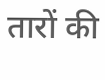तारों की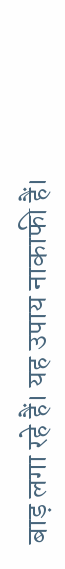बाड़ लगा रहे हैं। यह उपाय नाकाफी हैं।